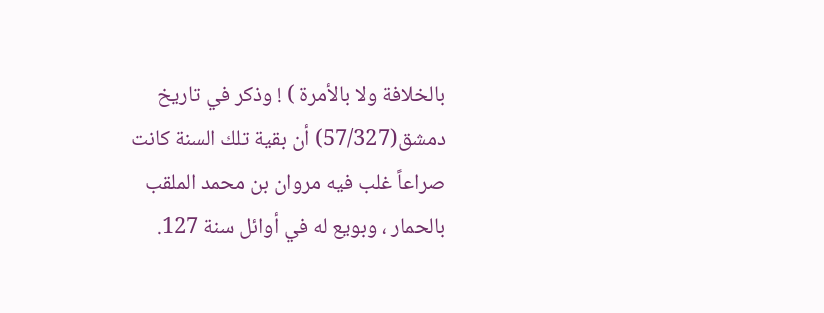بالخلافة ولا بالأمرة ) ! وذكر في تاريخ دمشق(57/327) أن بقية تلك السنة كانت صراعاً غلب فيه مروان بن محمد الملقب بالحمار ، وبويع له في أوائل سنة 127.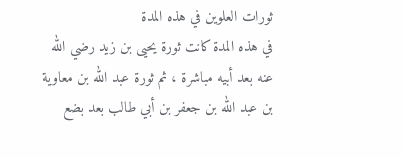ثورات العلوين في هذه المدة
في هذه المدة كانت ثورة يحيى بن زيد رضي الله عنه بعد أبيه مباشرة ، ثم ثورة عبد الله بن معاوية بن عبد الله بن جعفر بن أبي طالب بعد بضع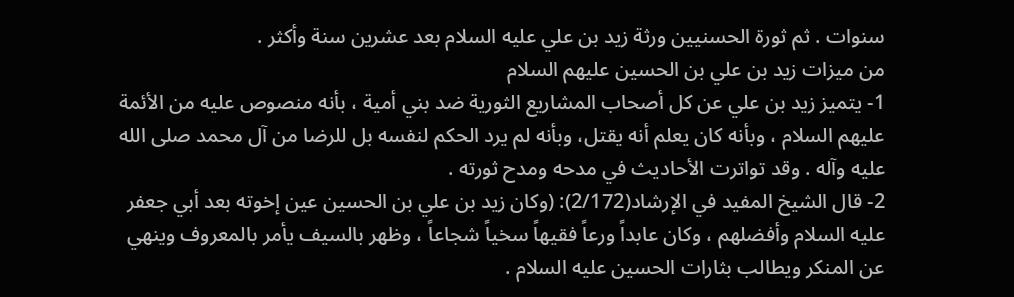سنوات . ثم ثورة الحسنيين ورثة زيد بن علي عليه السلام بعد عشرين سنة وأكثر .
من ميزات زيد بن علي بن الحسين عليهم السلام
1- يتميز زيد بن علي عن كل أصحاب المشاريع الثورية ضد بني أمية ، بأنه منصوص عليه من الأئمة عليهم السلام ، وبأنه كان يعلم أنه يقتل، وبأنه لم يرد الحكم لنفسه بل للرضا من آل محمد صلى الله عليه وآله . وقد تواترت الأحاديث في مدحه ومدح ثورته .
2- قال الشيخ المفيد في الإرشاد(2/172): (وكان زيد بن علي بن الحسين عين إخوته بعد أبي جعفر عليه السلام وأفضلهم ، وكان عابداً ورعاً فقيهاً سخياً شجاعاً ، وظهر بالسيف يأمر بالمعروف وينهي عن المنكر ويطالب بثارات الحسين عليه السلام .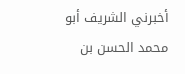أخبرني الشريف أبو محمد الحسن بن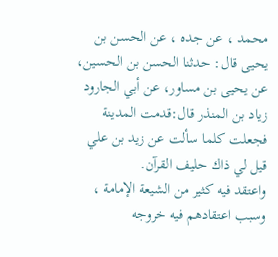محمد ، عن جده ، عن الحسن بن يحيى قال: حدثنا الحسن بن الحسين، عن يحيى بن مساور، عن أبي الجارود زياد بن المنذر قال:قدمت المدينة فجعلت كلما سألت عن زيد بن علي قيل لي ذاك حليف القرآن.
واعتقد فيه كثير من الشيعة الإمامة ، وسبب اعتقادهم فيه خروجه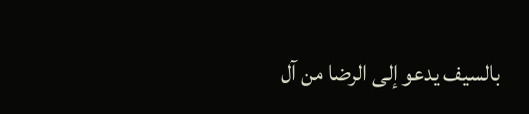بالسيف يدعو إلى الرضا من آل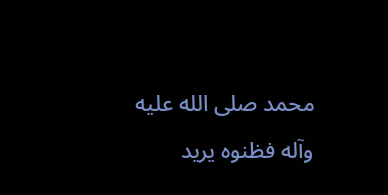محمد صلى الله عليه وآله فظنوه يريد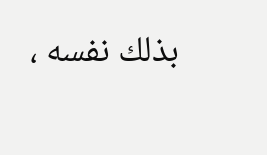بذلك نفسه ،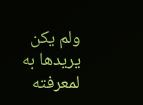ولم يكن يريدها به لمعرفته